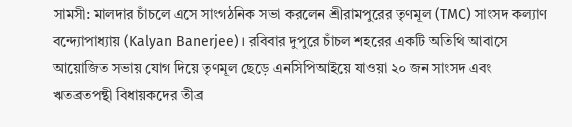সামসী: মালদার চাঁচলে এসে সাংগঠনিক সভা করলেন শ্রীরামপুরের তৃণমূল (TMC) সাংসদ কল্যাণ বন্দ্যোপাধ্যায় (Kalyan Banerjee)। রবিবার দুপুরে চাঁচল শহরের একটি অতিথি আবাসে আয়োজিত সভায় যোগ দিয়ে তৃণমূল ছেড়ে এনসিপিআইয়ে যাওয়া ২০ জন সাংসদ এবং ঋতব্রতপন্থী বিধায়কদের তীব্র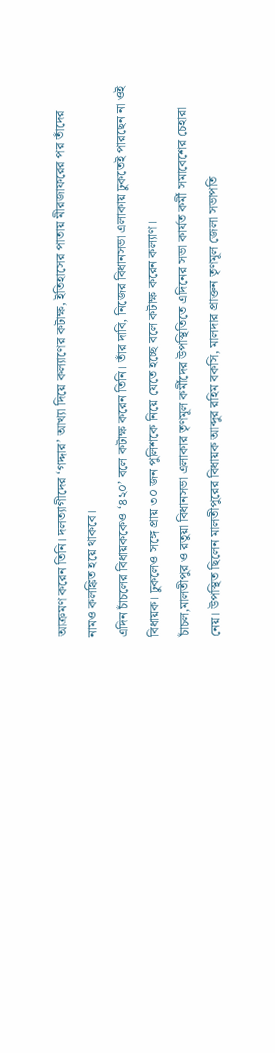আক্রমণ করেন তিনি। দলত্যাগীদের ‘গদ্দার’ আখ্যা দিয়ে কল্যাণের কটাক্ষ, ইতিহাসের পাতায় মীরজাফরের পর তাঁদের নামও কলঙ্কিত হয়ে থাকবে।
এদিন চাঁচলের বিধায়ককেও ‘৪২০’ বলে কটাক্ষ করেন তিনি। তাঁর দাবি, নিজের বিধানসভা এলাকায় ঢুকতেই পারছেন না ওই বিধায়ক। ঢুকলেও সঙ্গে প্রায় ৩০ জন পুলিশকে নিয়ে যেতে হচ্ছে বলে কটাক্ষ করেন কল্যাণ।
চাঁচল,মালতীপুর ও রতুয়া বিধানসভা এলাকার তৃণমূল কর্মীদের উপস্থিতিতে এদিনের সভা কার্যত কর্মী সমাবেশের চেহারা নেয়। উপস্থিত ছিলেন মালতীপুরের বিধায়ক আব্দুর রহিম বকসি, মালদার প্রাক্তন তৃণমূল জেলা সভাপতি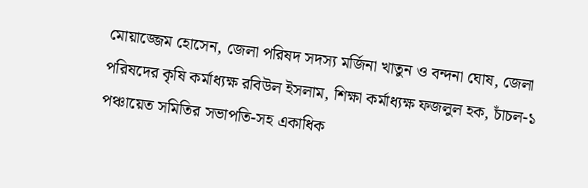মোয়াজ্জেম হোসেন, জেলা পরিষদ সদস্য মর্জিনা খাতুন ও বন্দনা ঘোষ, জেলা পরিষদের কৃষি কর্মাধ্যক্ষ রবিউল ইসলাম, শিক্ষা কর্মাধ্যক্ষ ফজলুল হক, চাঁচল-১ পঞ্চায়েত সমিতির সভাপতি-সহ একাধিক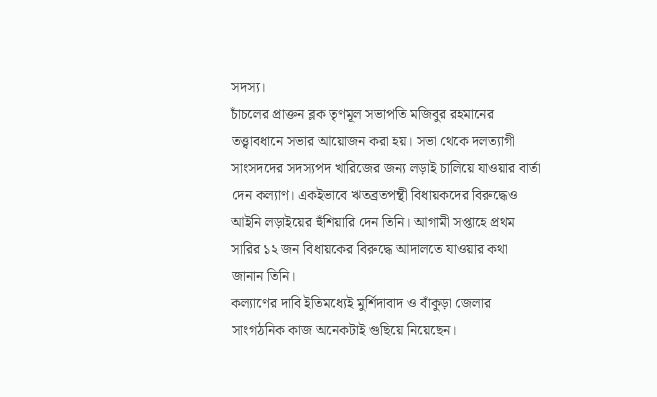সদস্য।
চাঁচলের প্রাক্তন ব্লক তৃণমূল সভাপতি মজিবুর রহমানের তত্ত্বাবধানে সভার আয়োজন করা হয়। সভা থেকে দলত্যাগী সাংসদদের সদস্যপদ খারিজের জন্য লড়াই চালিয়ে যাওয়ার বার্তা দেন কল্যাণ। একইভাবে ঋতব্রতপন্থী বিধায়কদের বিরুদ্ধেও আইনি লড়াইয়ের হুঁশিয়ারি দেন তিনি। আগামী সপ্তাহে প্রথম সারির ১২ জন বিধায়কের বিরুদ্ধে আদালতে যাওয়ার কথা জানান তিনি।
কল্যাণের দাবি ইতিমধ্যেই মুর্শিদাবাদ ও বাঁকুড়া জেলার সাংগঠনিক কাজ অনেকটাই গুছিয়ে নিয়েছেন।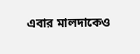এবার মালদাকেও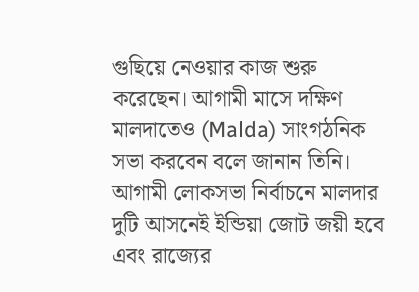গুছিয়ে নেওয়ার কাজ শুরু করেছেন। আগামী মাসে দক্ষিণ মালদাতেও (Malda) সাংগঠনিক সভা করবেন বলে জানান তিনি।
আগামী লোকসভা নির্বাচনে মালদার দুটি আসনেই ইন্ডিয়া জোট জয়ী হবে এবং রাজ্যের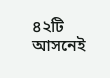৪২টি আসনেই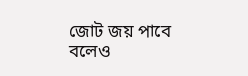জোট জয় পাবে বলেও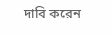দাবি করেন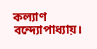কল্যাণ বন্দ্যোপাধ্যায়।